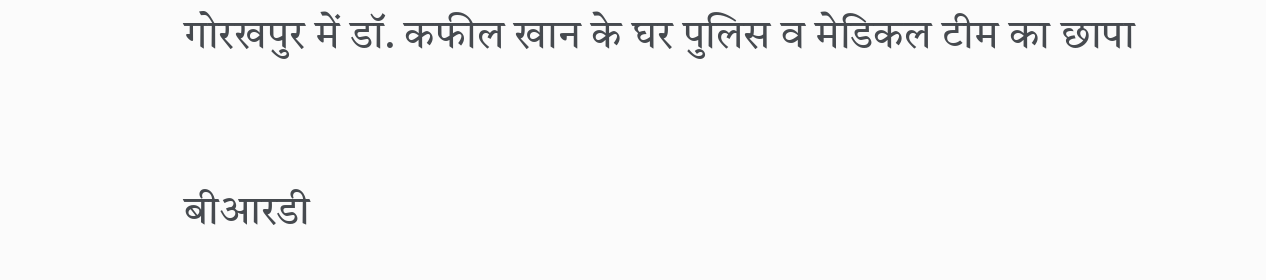गोरखपुर में डॉ. कफील खान के घर पुलिस व मेडिकल टीम का छापा

बीआरडी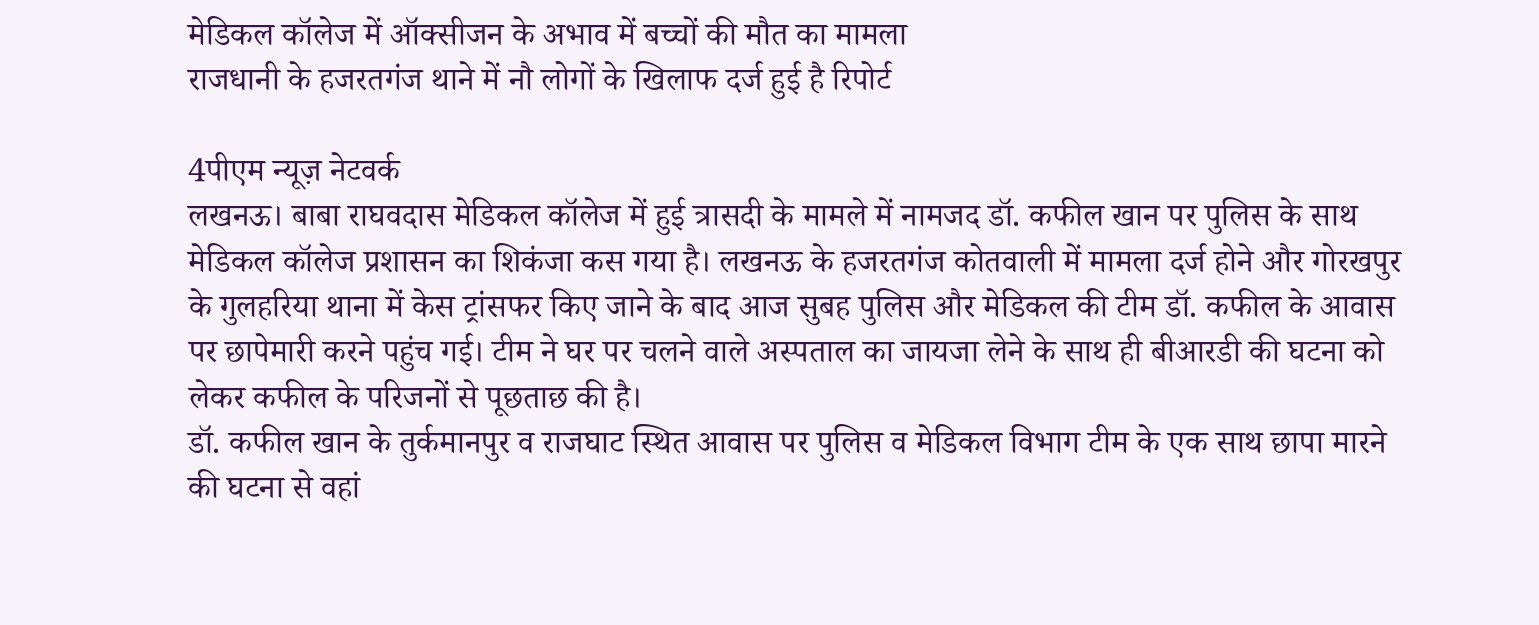मेडिकल कॉलेज में ऑक्सीजन के अभाव में बच्चों की मौत का मामला
राजधानी के हजरतगंज थाने में नौ लोगों के खिलाफ दर्ज हुई है रिपोर्ट

4पीएम न्यूज़ नेटवर्क
लखनऊ। बाबा राघवदास मेडिकल कॉलेज में हुई त्रासदी के मामले में नामजद डॉ. कफील खान पर पुलिस के साथ मेडिकल कॉलेज प्रशासन का शिकंजा कस गया है। लखनऊ के हजरतगंज कोतवाली में मामला दर्ज होने और गोरखपुर के गुलहरिया थाना में केस ट्रांसफर किए जाने के बाद आज सुबह पुलिस और मेडिकल की टीम डॉ. कफील के आवास पर छापेमारी करने पहुंच गई। टीम ने घर पर चलने वाले अस्पताल का जायजा लेने के साथ ही बीआरडी की घटना को लेकर कफील के परिजनों से पूछताछ की है।
डॉ. कफील खान के तुर्कमानपुर व राजघाट स्थित आवास पर पुलिस व मेडिकल विभाग टीम के एक साथ छापा मारने की घटना से वहां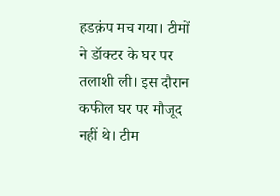हडक़ंप मच गया। टीमों ने डॉक्टर के घर पर तलाशी ली। इस दौरान कफील घर पर मौजूद नहीं थे। टीम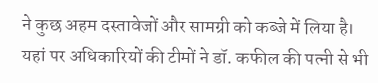ने कुछ अहम दस्तावेजों और सामग्री को कब्जे में लिया है। यहां पर अधिकारियों की टीमों ने डॉ. कफील की पत्नी से भी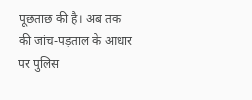पूछताछ की है। अब तक की जांच-पड़ताल के आधार पर पुलिस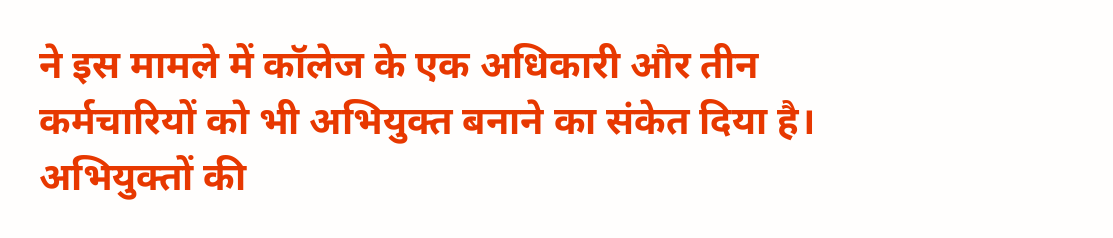ने इस मामले में कॉलेज के एक अधिकारी और तीन कर्मचारियों को भी अभियुक्त बनाने का संकेत दिया है। अभियुक्तों की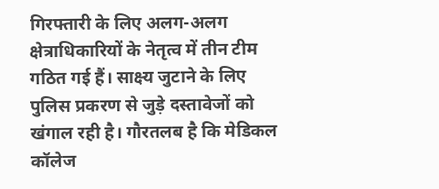गिरफ्तारी के लिए अलग-अलग क्षेत्राधिकारियों के नेतृत्व में तीन टीम गठित गई हैं। साक्ष्य जुटाने के लिए पुलिस प्रकरण से जुड़े दस्तावेजों को खंगाल रही है। गौरतलब है कि मेडिकल कॉलेज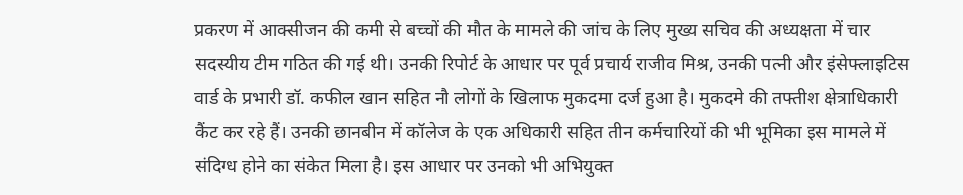प्रकरण में आक्सीजन की कमी से बच्चों की मौत के मामले की जांच के लिए मुख्य सचिव की अध्यक्षता में चार सदस्यीय टीम गठित की गई थी। उनकी रिपोर्ट के आधार पर पूर्व प्रचार्य राजीव मिश्र, उनकी पत्नी और इंसेफ्लाइटिस वार्ड के प्रभारी डॉ. कफील खान सहित नौ लोगों के खिलाफ मुकदमा दर्ज हुआ है। मुकदमे की तफ्तीश क्षेत्राधिकारी कैंट कर रहे हैं। उनकी छानबीन में कॉलेज के एक अधिकारी सहित तीन कर्मचारियों की भी भूमिका इस मामले में संदिग्ध होने का संकेत मिला है। इस आधार पर उनको भी अभियुक्त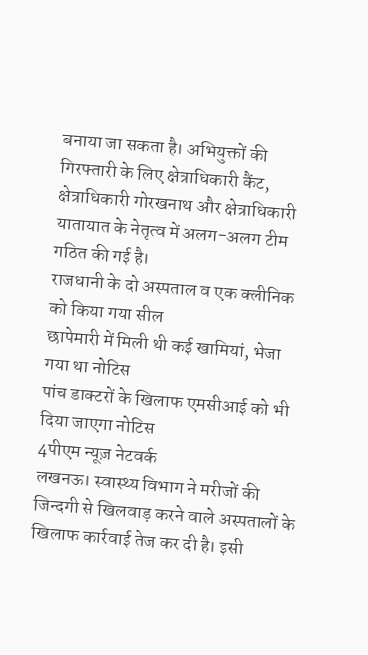बनाया जा सकता है। अभियुक्तों की गिरफ्तारी के लिए क्षेत्राधिकारी कैंट, क्षेत्राधिकारी गोरखनाथ और क्षेत्राधिकारी यातायात के नेतृत्व में अलग-अलग टीम गठित की गई है।
राजधानी के दो अस्पताल व एक क्लीनिक को किया गया सील
छापेमारी में मिली थी कई खामियां, भेजा गया था नोटिस
पांच डाक्टरों के खिलाफ एमसीआई को भी दिया जाएगा नोटिस
4पीएम न्यूज़ नेटवर्क
लखनऊ। स्वास्थ्य विभाग ने मरीजों की जिन्दगी से खिलवाड़ करने वाले अस्पतालों के खिलाफ कार्रवाई तेज कर दी है। इसी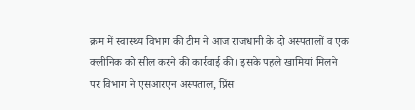क्रम में स्वास्थ्य विभाग की टीम ने आज राजधानी के दो अस्पतालों व एक क्लीनिक को सील करने की कार्रवाई की। इसके पहले खामियां मिलने पर विभाग ने एसआरएन अस्पताल, प्रिंस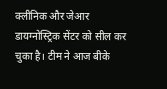क्लीनिक और जेआर डायग्नोस्ट्रिक सेंटर को सील कर चुका है। टीम ने आज बीके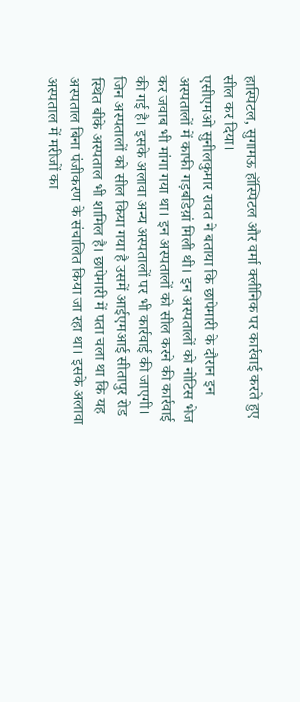हास्पिटल, सुगामऊ हॉस्पिटल और वर्मा क्लीनिक पर कार्रवाई करते हुए सील कर दिया।
एसीएमओ सुनीलकुमार रावत ने बताया कि छापेमारी के दौरान इन अस्पतालों में काफी गड़बडिय़ां मिली थी। इन अस्पतालों को नोटिस भेज कर जवाब भी मांगा गया था। इन अस्पतालों को सील करने की कार्रवाई की गई है। इसके अलावा अन्य अस्पतालों पर भी कार्रवाई की जाएगी। जिन अस्पतालों को सील किया गया है उसमें आईएमआई सीतापुर रोड स्थित बीके अस्पताल भी शामिल है। छापेमारी में पता चला था कि यह अस्पताल बिना पंजीकरण के संचालित किया जा रहा था। इसके अलावा अस्पताल में मरीजों का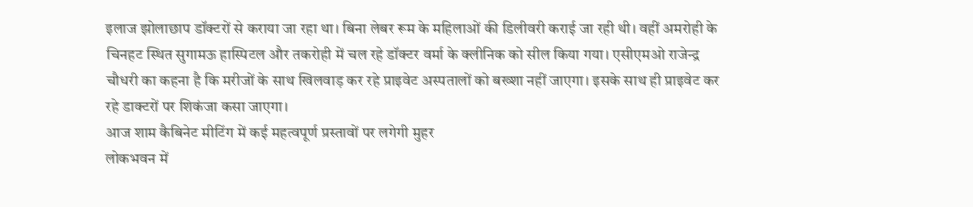इलाज झोलाछाप डॉक्टरों से कराया जा रहा था। बिना लेबर रूम के महिलाओं की डिलीवरी कराई जा रही थी। वहीं अमरोही के चिनहट स्थित सुगामऊ हास्पिटल और तकरोही में चल रहे डॉक्टर वर्मा के क्लीनिक को सील किया गया। एसीएमओ राजेन्द्र चौधरी का कहना है कि मरीजों के साथ खिलवाड़ कर रहे प्राइवेट अस्पतालों को बख्शा नहीं जाएगा। इसके साथ ही प्राइवेट कर रहे डाक्टरों पर शिकंजा कसा जाएगा।
आज शाम कैबिनेट मीटिंग में कई महत्वपूर्ण प्रस्तावों पर लगेगी मुहर
लोकभवन में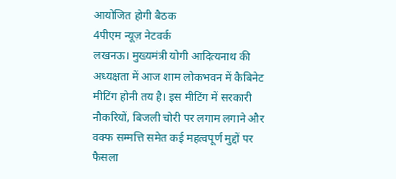आयोजित होगी बैठक
4पीएम न्यूज़ नेटवर्क
लखनऊ। मुख्यमंत्री योगी आदित्यनाथ की अध्यक्षता में आज शाम लोकभवन में कैबिनेट मीटिंग होनी तय है। इस मीटिंग में सरकारी नौकरियों, बिजली चोरी पर लगाम लगाने और वक्फ सम्मत्ति समेत कई महत्वपूर्ण मुद्दों पर फैसला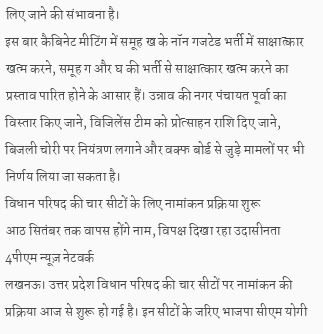लिए जाने की संभावना है।
इस बार कैबिनेट मीटिंग में समूह ख के नॉन गजटेड भर्ती में साक्षात्कार खत्म करने, समूह ग और घ की भर्ती से साक्षात्कार खत्म करने का प्रस्ताव पारित होने के आसार हैं। उन्नाव की नगर पंचायत पूर्वा का विस्तार किए जाने, विजिलेंस टीम को प्रोत्साहन राशि दिए जाने,
बिजली चोरी पर नियंत्रण लगाने और वक्फ बोर्ड से जुड़े मामलों पर भी निर्णय लिया जा सकता है।
विधान परिषद की चार सीटों के लिए नामांकन प्रक्रिया शुरू
आठ सितंबर तक वापस होंगे नाम, विपक्ष दिखा रहा उदासीनता
4पीएम न्यूज़ नेटवर्क
लखनऊ। उत्तर प्रदेश विधान परिषद की चार सीटों पर नामांकन की प्रक्रिया आज से शुरू हो गई है। इन सीटों के जरिए भाजपा सीएम योगी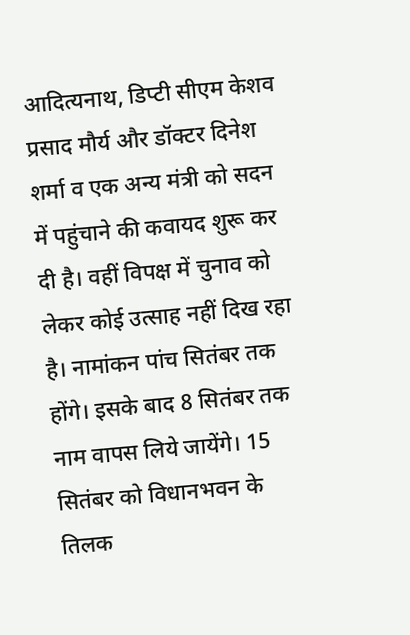आदित्यनाथ, डिप्टी सीएम केशव प्रसाद मौर्य और डॉक्टर दिनेश शर्मा व एक अन्य मंत्री को सदन में पहुंचाने की कवायद शुरू कर दी है। वहीं विपक्ष में चुनाव को लेकर कोई उत्साह नहीं दिख रहा है। नामांकन पांच सितंबर तक होंगे। इसके बाद 8 सितंबर तक नाम वापस लिये जायेंगे। 15 सितंबर को विधानभवन के तिलक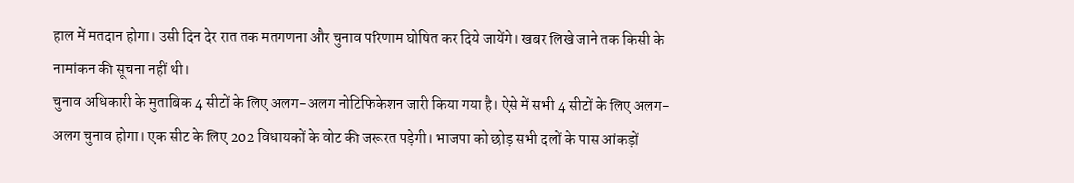हाल में मतदान होगा। उसी दिन देर रात तक मतगणना और चुनाव परिणाम घोषित कर दिये जायेंगे। खबर लिखे जाने तक किसी के नामांकन की सूचना नहीं थी।
चुनाव अधिकारी के मुताबिक 4 सीटों के लिए अलग-अलग नोटिफिकेशन जारी किया गया है। ऐसे में सभी 4 सीटों के लिए अलग-अलग चुनाव होगा। एक सीट के लिए 202 विधायकों के वोट की जरूरत पड़ेगी। भाजपा को छोड़ सभी दलों के पास आंकड़ों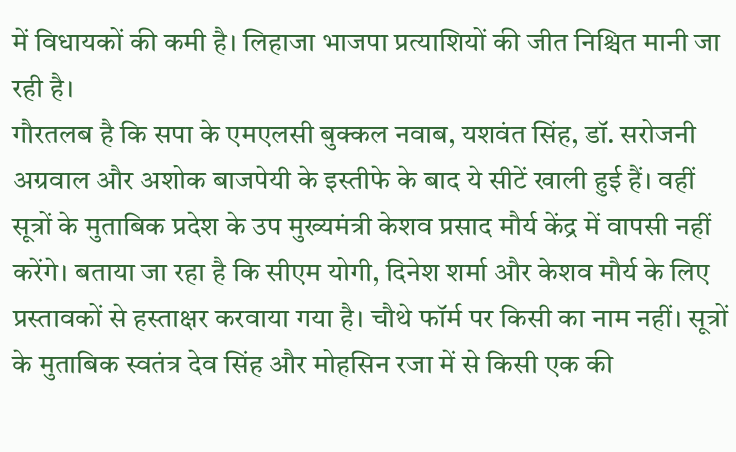में विधायकों की कमी है। लिहाजा भाजपा प्रत्याशियों की जीत निश्चित मानी जा रही है।
गौरतलब है कि सपा के एमएलसी बुक्कल नवाब, यशवंत सिंह, डॉ. सरोजनी अग्रवाल और अशोक बाजपेयी के इस्तीफे के बाद ये सीटें खाली हुई हैं। वहीं सूत्रों के मुताबिक प्रदेश के उप मुख्यमंत्री केशव प्रसाद मौर्य केंद्र में वापसी नहीं करेंगे। बताया जा रहा है कि सीएम योगी, दिनेश शर्मा और केशव मौर्य के लिए प्रस्तावकों से हस्ताक्षर करवाया गया है। चौथे फॉर्म पर किसी का नाम नहीं। सूत्रों के मुताबिक स्वतंत्र देव सिंह और मोहसिन रजा में से किसी एक की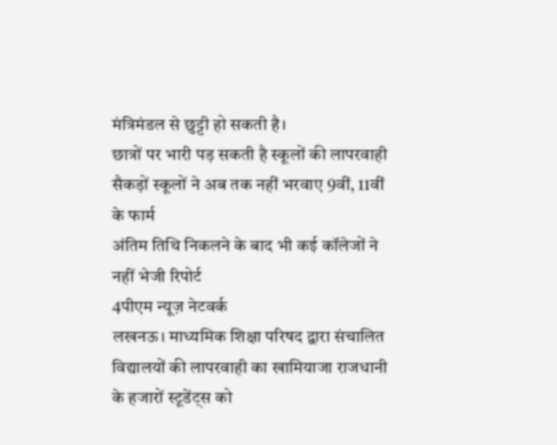मंत्रिमंडल से छुट्टी हो सकती है।
छात्रों पर भारी पड़ सकती है स्कूलों की लापरवाही
सैकड़ों स्कूलों ने अब तक नहीं भरवाए 9वीं, 11वीं के फार्म
अंतिम तिथि निकलने के बाद भी कई कॉलेजों ने नहीं भेजी रिपोर्ट
4पीएम न्यूज़ नेटवर्क
लखनऊ। माध्यमिक शिक्षा परिषद द्वारा संचालित विद्यालयों की लापरवाही का खामियाजा राजधानी के हजारों स्टूडेंट्स को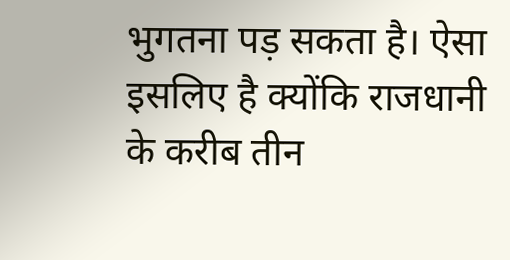भुगतना पड़ सकता है। ऐसा इसलिए है क्योंकि राजधानी के करीब तीन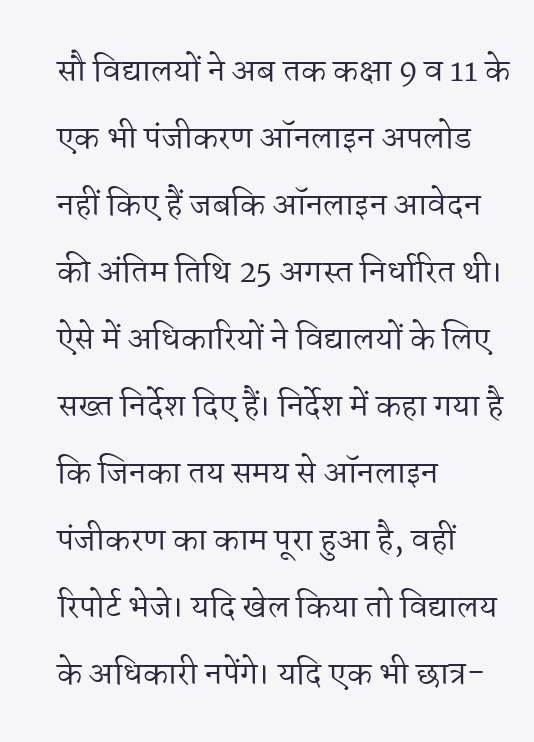सौ विद्यालयों ने अब तक कक्षा 9 व 11 के एक भी पंजीकरण ऑनलाइन अपलोड नहीं किए हैं जबकि ऑनलाइन आवेदन की अंतिम तिथि 25 अगस्त निर्धारित थी। ऐसे में अधिकारियों ने विद्यालयों के लिए सख्त निर्देश दिए हैं। निर्देश में कहा गया है कि जिनका तय समय से ऑनलाइन पंजीकरण का काम पूरा हुआ है, वहीं रिपोर्ट भेजे। यदि खेल किया तो विद्यालय के अधिकारी नपेंगे। यदि एक भी छात्र-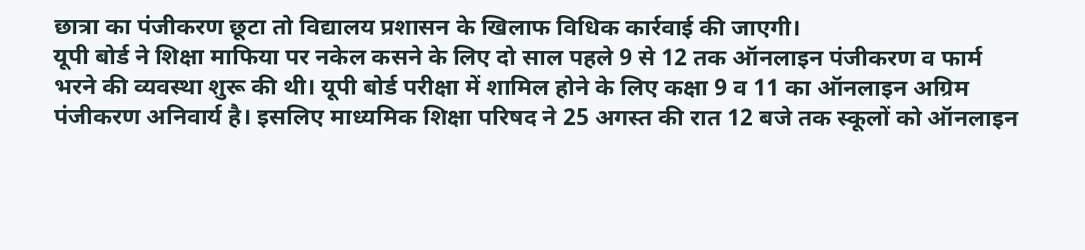छात्रा का पंजीकरण छूटा तो विद्यालय प्रशासन के खिलाफ विधिक कार्रवाई की जाएगी।
यूपी बोर्ड ने शिक्षा माफिया पर नकेल कसने के लिए दो साल पहले 9 से 12 तक ऑनलाइन पंजीकरण व फार्म भरने की व्यवस्था शुरू की थी। यूपी बोर्ड परीक्षा में शामिल होने के लिए कक्षा 9 व 11 का ऑनलाइन अग्रिम पंजीकरण अनिवार्य है। इसलिए माध्यमिक शिक्षा परिषद ने 25 अगस्त की रात 12 बजे तक स्कूलों को ऑनलाइन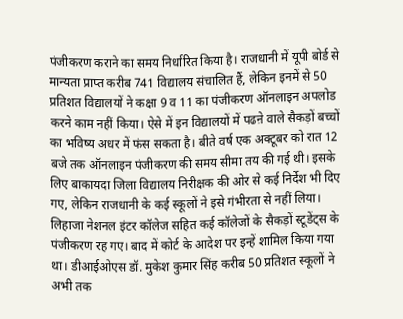पंजीकरण कराने का समय निर्धारित किया है। राजधानी में यूपी बोर्ड से मान्यता प्राप्त करीब 741 विद्यालय संचालित हैं, लेकिन इनमें से 50 प्रतिशत विद्यालयों ने कक्षा 9 व 11 का पंजीकरण ऑनलाइन अपलोड करने काम नहीं किया। ऐसे में इन विद्यालयों में पढऩे वाले सैकड़ों बच्चों का भविष्य अधर में फंस सकता है। बीते वर्ष एक अक्टूबर को रात 12 बजे तक ऑनलाइन पंजीकरण की समय सीमा तय की गई थी। इसके लिए बाकायदा जिला विद्यालय निरीक्षक की ओर से कई निर्देश भी दिए गए, लेकिन राजधानी के कई स्कूलों ने इसे गंभीरता से नहीं लिया। लिहाजा नेशनल इंटर कॉलेज सहित कई कॉलेजों के सैकड़ों स्टूडेंट्स के पंजीकरण रह गए। बाद में कोर्ट के आदेश पर इन्हें शामिल किया गया था। डीआईओएस डॉ. मुकेश कुमार सिंह करीब 50 प्रतिशत स्कूलों ने अभी तक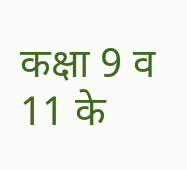कक्षा 9 व 11 के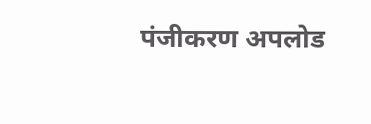पंजीकरण अपलोड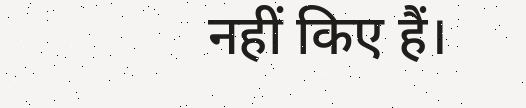नहीं किए हैं।